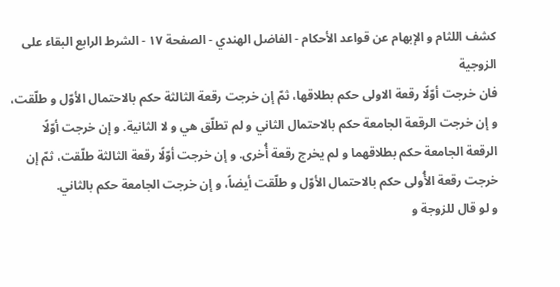كشف اللثام و الإبهام عن قواعد الأحكام - الفاضل الهندي - الصفحة ١٧ - الشرط الرابع البقاء على الزوجية
فان خرجت أوّلًا رقعة الاولى حكم بطلاقها، ثمّ إن خرجت رقعة الثالثة حكم بالاحتمال الأوّل و طلّقت، و إن خرجت الرقعة الجامعة حكم بالاحتمال الثاني و لم تطلّق هي و لا الثانية. و إن خرجت أوّلًا الرقعة الجامعة حكم بطلاقهما و لم يخرج رقعة أُخرى. و إن خرجت أوّلًا رقعة الثالثة طلّقت، ثمّ إن خرجت رقعة الأُولى حكم بالاحتمال الأوّل و طلّقت أيضاً، و إن خرجت الجامعة حكم بالثاني.
و لو قال للزوجة و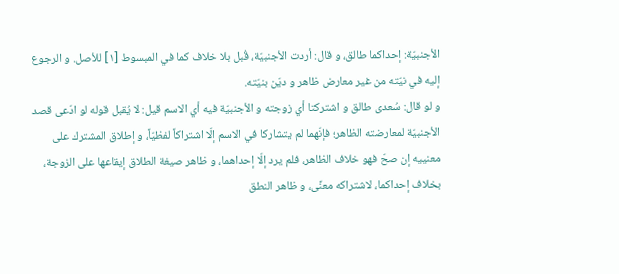الأجنبيّة: إحداكما طالق، و قال: أردت الأجنبيّة، قُبل بلا خلاف كما في المبسوط [١] للأصل. و الرجوع إليه في نيّته من غير معارض ظاهر و ديّن بنيّته.
و لو قال: سُعدى طالق و اشتركتا أي زوجته و الأجنبيّة فيه أي الاسم قيل: لا يُقبل قوله لو ادّعى قصد الأجنبيّة لمعارضته الظاهر؛ فإنّهما لم يتشاركا في الاسم إلّا اشتراكاً لفظيّاً، و إطلاق المشترك على معنييه إن صحّ فهو خلاف الظاهر، فلم يرد إلّا إحداهما، و ظاهر صيغة الطلاق إيقاعها على الزوجة، بخلاف إحداكما، لاشتراكه معنًى، و ظاهر النطق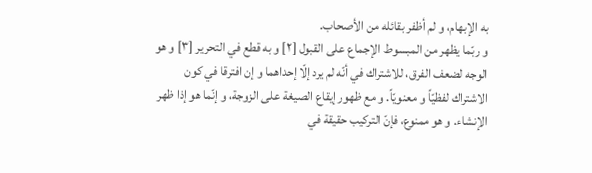به الإبهام، و لم أظفر بقائله من الأصحاب.
و ربّما يظهر من المبسوط الإجماع على القبول [٢] و به قطع في التحرير [٣] و هو الوجه لضعف الفرق، للاشتراك في أنّه لم يرد إلّا إحداهما و إن افترقا في كون الاشتراك لفظيّاً و معنويّاً. و مع ظهور إيقاع الصيغة على الزوجة، و إنّما هو إذا ظهر الإنشاء. و هو ممنوع، فإنّ التركيب حقيقة في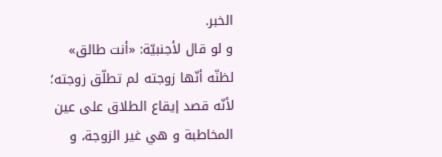الخبر.
و لو قال لأجنبيّة: «أنت طالق» لظنّه أنّها زوجته لم تطلّق زوجته؛ لأنّه قصد إيقاع الطلاق على عين المخاطبة و هي غير الزوجة، و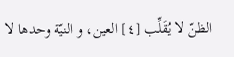الظنّ لا يُقَلِّب [٤] العين، و النيّة وحدها لا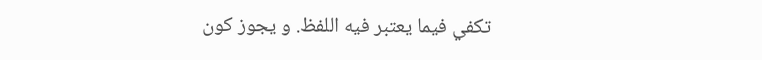تكفي فيما يعتبر فيه اللفظ. و يجوز كون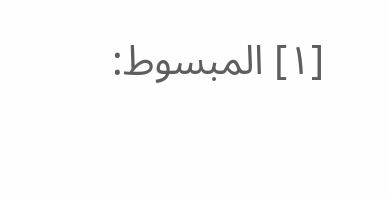[١] المبسوط: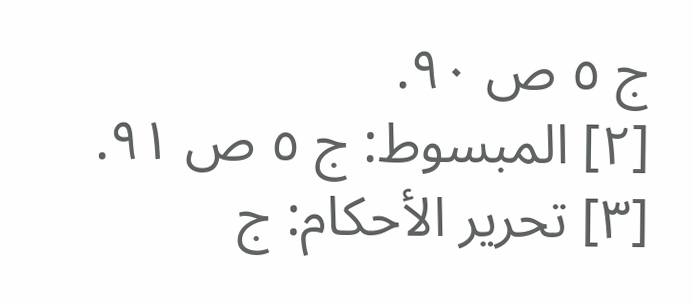ج ٥ ص ٩٠.
[٢] المبسوط: ج ٥ ص ٩١.
[٣] تحرير الأحكام: ج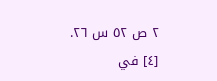٢ ص ٥٢ س ٢٦.
[٤] في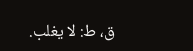ق، ط: لا يغلب.